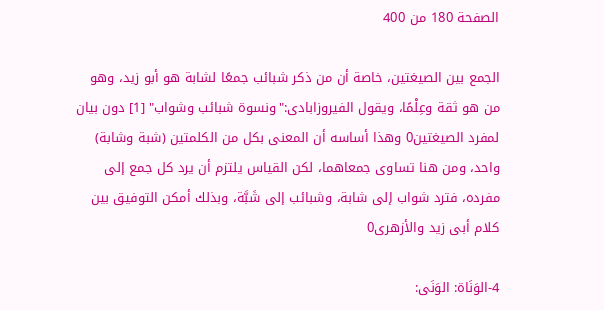الصفحة 180 من 400

الجمع بين الصيغتين، خاصة أن من ذكر شبائب جمعًا لشابة هو أبو زيد، وهو من هو ثقة وعِلْمًا، ويقول الفيروزابادى:"ونسوة شبائب وشواب" [1] دون بيان لمفرد الصيغتين0 وهذا أساسه أن المعنى بكل من الكلمتين (شبة وشابة) واحد، ومن هنا تساوى جمعاهما، لكن القياس يلتزم أن يرد كل جمع إلى مفرده، فترد شواب إلى شابة، وشبائب إلى شَبَّة، وبذلك أمكن التوفيق بين كلام أبى زيد والأزهرى0

4-الوَنَاة: الوَنَى: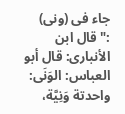جاء فى (ونى) :"قال ابن الأنبارى: قال أبو العباس: الوَنَى: واحدتة وَنِيَّة،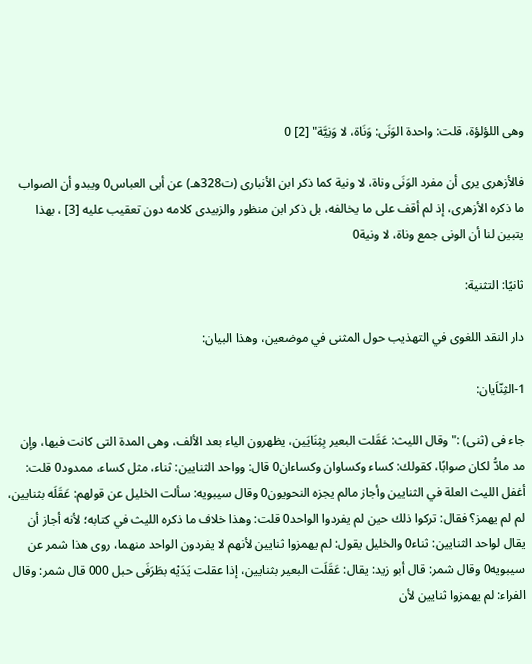وهى اللؤلؤة، قلت: واحدة الوَنَى: وَنَاة، لا وَنِيَّة" [2] 0

فالأزهرى يرى أن مفرد الوَنَى وناة، لا ونية كما ذكر ابن الأنبارى (ت328هـ) عن أبى العباس0 ويبدو أن الصواب ما ذكره الأزهرى، إذ لم أقف على ما يخالفه، بل ذكر ابن منظور والزبيدى كلامه دون تعقيب عليه [3] ، بهذا يتبين لنا أن الونى جمع وناة، لا ونية0

ثانيًا: التثنية:

دار النقد اللغوى في التهذيب حول المثنى في موضعين، وهذا البيان:

1-الثِنّاَيان:

جاء فى (ثنى) :"وقال الليث: عَقَلت البعير بِثِنَايَين، يظهرون الياء بعد الألف، وهى المدة التى كانت فيها، وإن مد مادُّ لكان صوابًا، كقولك: كساء وكساوان وكساءان0 قال: وواحد الثنايين: ثناء، مثل كساء، ممدود0 قلت: أغفل الليث العلة في الثنايين وأجاز مالم يجزه النحويون0 وقال سيبويه: سألت الخليل عن قولهم: عَقَلَه بثنايين، لم لم يهمز؟ فقال: تركوا ذلك حين لم يفردوا الواحد0 قلت: وهذا خلاف ما ذكره الليث في كتابه؛ لأنه أجاز أن يقال لواحد الثنايين: ثناء0 والخليل يقول: لم يهمزوا ثنايين لأنهم لا يفردون الواحد منهما، روى هذا شمر عن سيبويه0 وقال شمر: قال أبو زيد: يقال: عَقَلَت البعير بثنايين، إذا عقلت يَدَيْه بطَرَفَى حبل 000 قال شمر: وقال الفراء: لم يهمزوا ثنايين لأن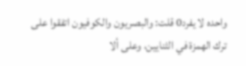واحده لا يفرد0 قلت: والبصريون والكوفيون اتفقوا على ترك الهمزة في الثنايين، وعلى ألا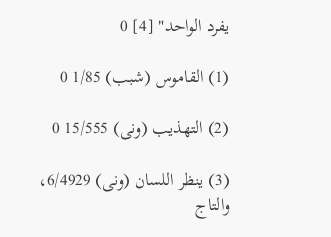يفرد الواحد" [4] 0

(1) القاموس (شبب) 1/85 0

(2) التهذيب (ونى) 15/555 0

(3) ينظر اللسان (ونى) 6/4929، والتاج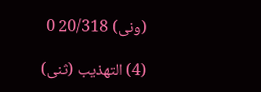(ونى) 20/318 0

(4) التهذيب (ثنى)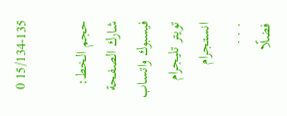15/134-135 0

حجم الخط:
شارك الصفحة
فيسبوك واتساب تويتر تليجرام انستجرام
. . .
فضلًا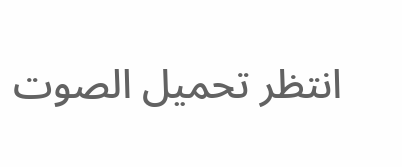انتظر تحميل الصوت